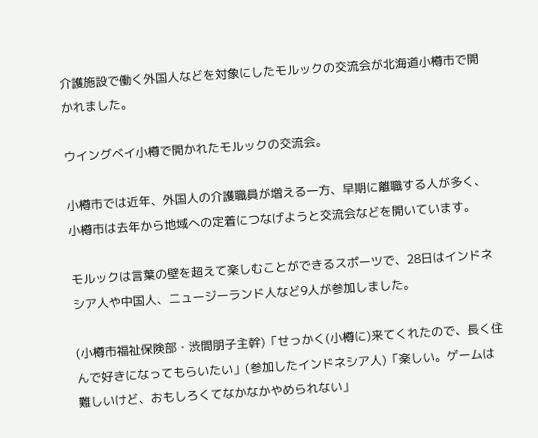介護施設で働く外国人などを対象にしたモルックの交流会が北海道小樽市で開かれました。

ウイングベイ小樽で開かれたモルックの交流会。

小樽市では近年、外国人の介護職員が増える一方、早期に離職する人が多く、小樽市は去年から地域への定着につなげようと交流会などを開いています。

モルックは言葉の壁を超えて楽しむことができるスポーツで、28日はインドネシア人や中国人、ニュージーランド人など9人が参加しました。

(小樽市福祉保険部・渋間朋子主幹)「せっかく(小樽に)来てくれたので、長く住んで好きになってもらいたい」(参加したインドネシア人)「楽しい。ゲームは難しいけど、おもしろくてなかなかやめられない」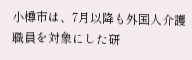小樽市は、7月以降も外国人介護職員を対象にした研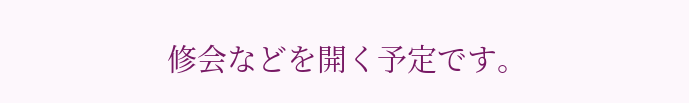修会などを開く予定です。